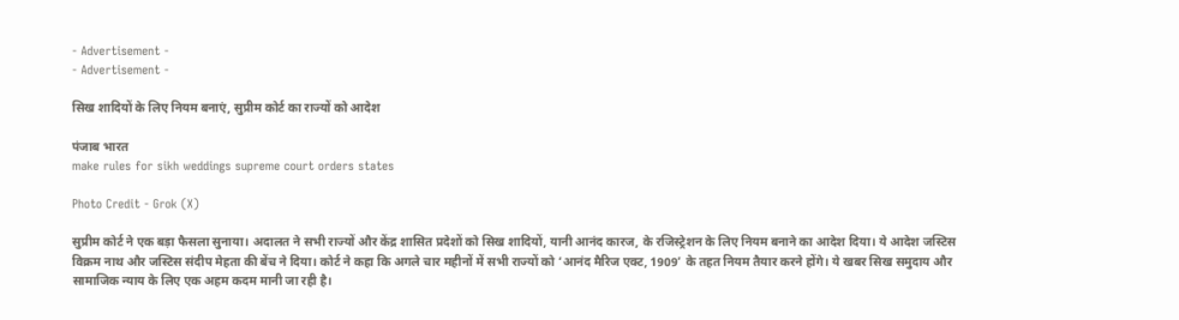- Advertisement -
- Advertisement -

सिख शादियों के लिए नियम बनाएं, सुप्रीम कोर्ट का राज्यों को आदेश

पंजाब भारत
make rules for sikh weddings supreme court orders states

Photo Credit - Grok (X)

सुप्रीम कोर्ट ने एक बड़ा फैसला सुनाया। अदालत ने सभी राज्यों और केंद्र शासित प्रदेशों को सिख शादियों, यानी आनंद कारज, के रजिस्ट्रेशन के लिए नियम बनाने का आदेश दिया। ये आदेश जस्टिस विक्रम नाथ और जस्टिस संदीप मेहता की बेंच ने दिया। कोर्ट ने कहा कि अगले चार महीनों में सभी राज्यों को ‘आनंद मैरिज एक्ट, 1909’ के तहत नियम तैयार करने होंगे। ये खबर सिख समुदाय और सामाजिक न्याय के लिए एक अहम कदम मानी जा रही है।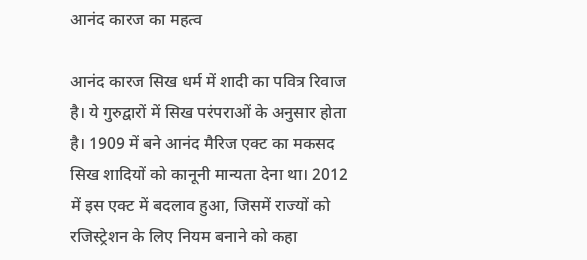आनंद कारज का महत्व

आनंद कारज सिख धर्म में शादी का पवित्र रिवाज है। ये गुरुद्वारों में सिख परंपराओं के अनुसार होता है। 1909 में बने आनंद मैरिज एक्ट का मकसद सिख शादियों को कानूनी मान्यता देना था। 2012 में इस एक्ट में बदलाव हुआ, जिसमें राज्यों को रजिस्ट्रेशन के लिए नियम बनाने को कहा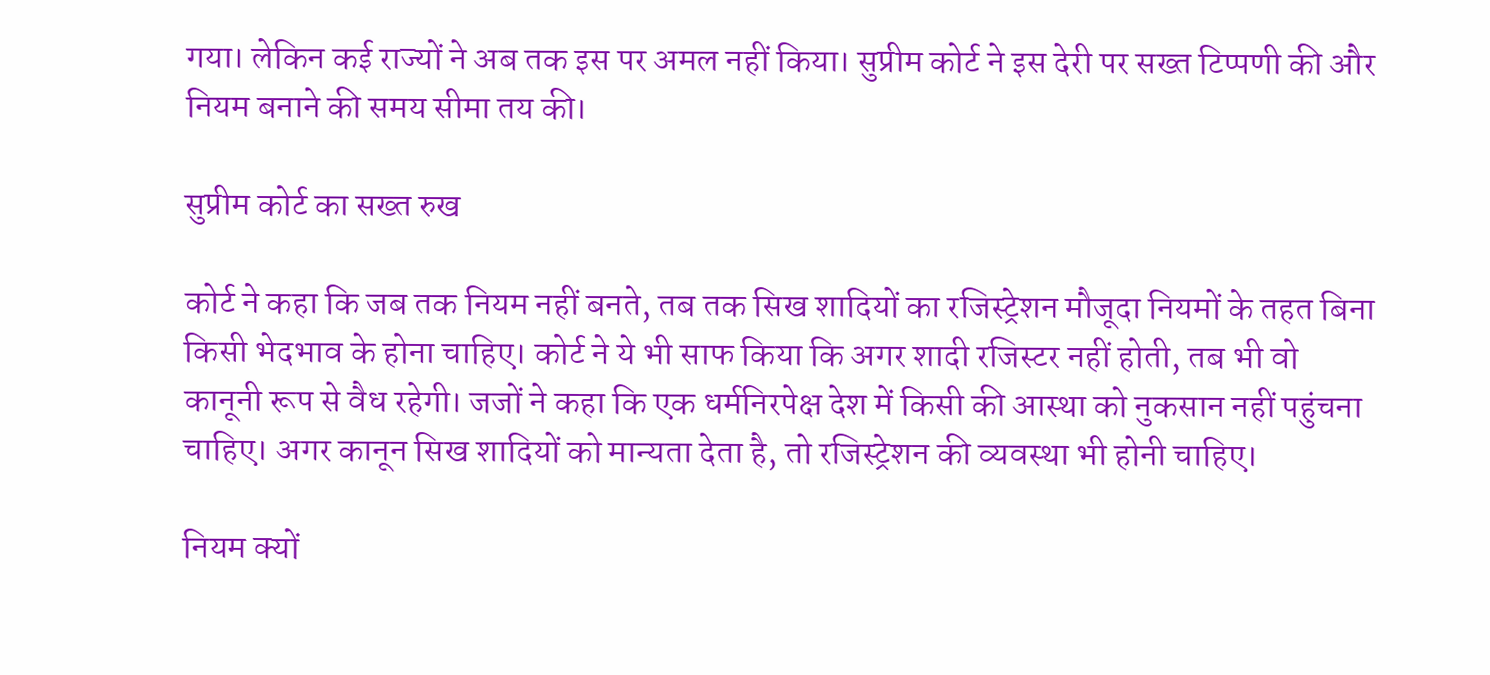गया। लेकिन कई राज्यों ने अब तक इस पर अमल नहीं किया। सुप्रीम कोर्ट ने इस देरी पर सख्त टिप्पणी की और नियम बनाने की समय सीमा तय की।

सुप्रीम कोर्ट का सख्त रुख

कोर्ट ने कहा कि जब तक नियम नहीं बनते, तब तक सिख शादियों का रजिस्ट्रेशन मौजूदा नियमों के तहत बिना किसी भेदभाव के होना चाहिए। कोर्ट ने ये भी साफ किया कि अगर शादी रजिस्टर नहीं होती, तब भी वो कानूनी रूप से वैध रहेगी। जजों ने कहा कि एक धर्मनिरपेक्ष देश में किसी की आस्था को नुकसान नहीं पहुंचना चाहिए। अगर कानून सिख शादियों को मान्यता देता है, तो रजिस्ट्रेशन की व्यवस्था भी होनी चाहिए।

नियम क्यों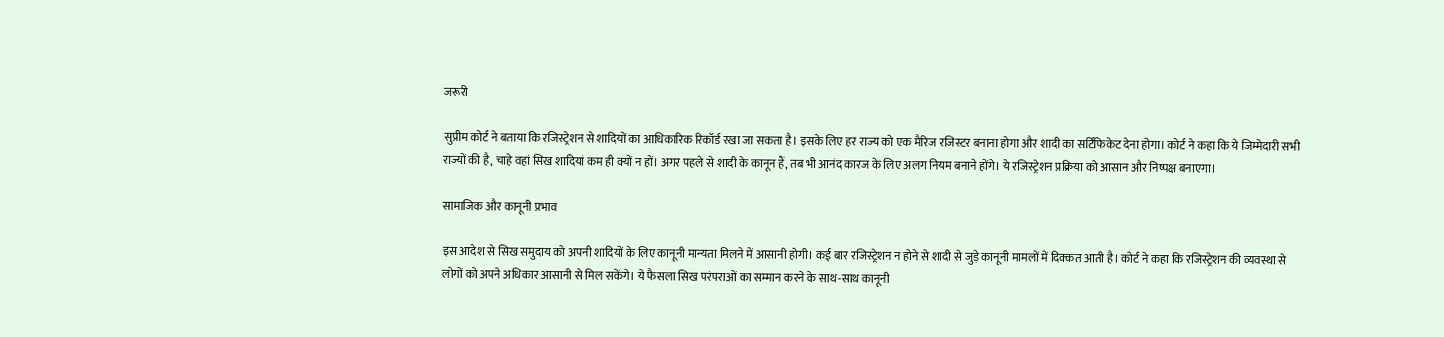जरूरी

सुप्रीम कोर्ट ने बताया कि रजिस्ट्रेशन से शादियों का आधिकारिक रिकॉर्ड रखा जा सकता है। इसके लिए हर राज्य को एक मैरिज रजिस्टर बनाना होगा और शादी का सर्टिफिकेट देना होगा। कोर्ट ने कहा कि ये जिम्मेदारी सभी राज्यों की है, चाहे वहां सिख शादियां कम ही क्यों न हों। अगर पहले से शादी के कानून हैं, तब भी आनंद कारज के लिए अलग नियम बनाने होंगे। ये रजिस्ट्रेशन प्रक्रिया को आसान और निष्पक्ष बनाएगा।

सामाजिक और कानूनी प्रभाव

इस आदेश से सिख समुदाय को अपनी शादियों के लिए कानूनी मान्यता मिलने में आसानी होगी। कई बार रजिस्ट्रेशन न होने से शादी से जुड़े कानूनी मामलों में दिक्कत आती है। कोर्ट ने कहा कि रजिस्ट्रेशन की व्यवस्था से लोगों को अपने अधिकार आसानी से मिल सकेंगे। ये फैसला सिख परंपराओं का सम्मान करने के साथ-साथ कानूनी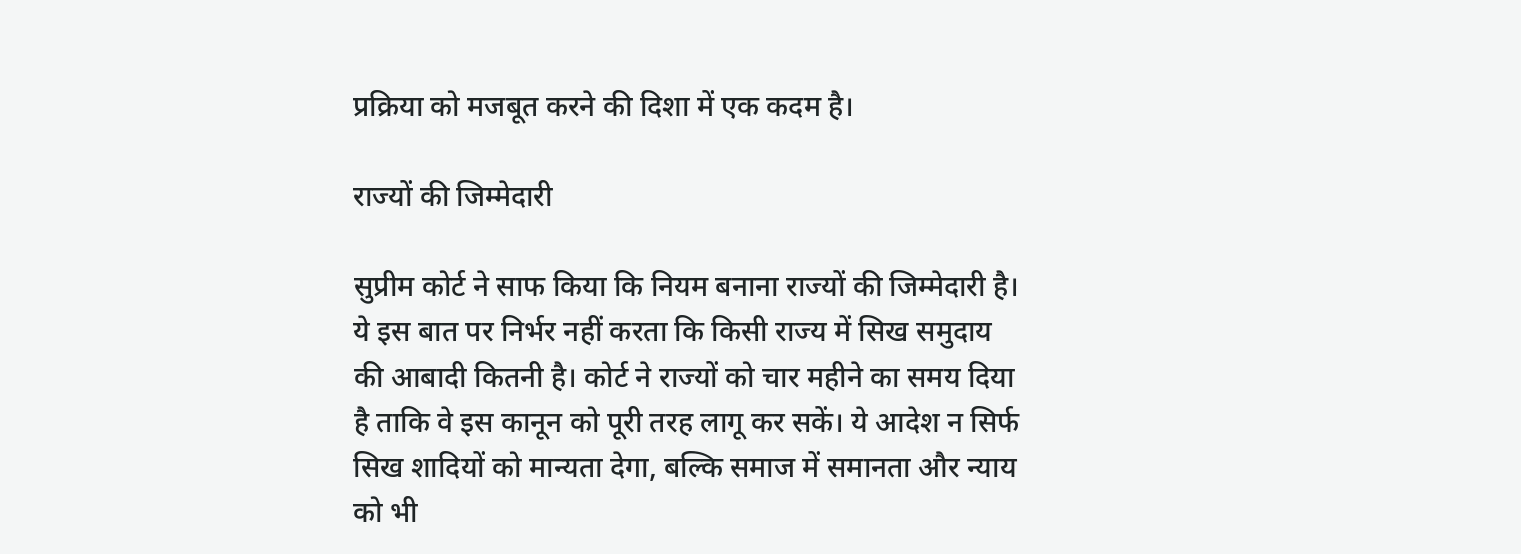प्रक्रिया को मजबूत करने की दिशा में एक कदम है।

राज्यों की जिम्मेदारी

सुप्रीम कोर्ट ने साफ किया कि नियम बनाना राज्यों की जिम्मेदारी है। ये इस बात पर निर्भर नहीं करता कि किसी राज्य में सिख समुदाय की आबादी कितनी है। कोर्ट ने राज्यों को चार महीने का समय दिया है ताकि वे इस कानून को पूरी तरह लागू कर सकें। ये आदेश न सिर्फ सिख शादियों को मान्यता देगा, बल्कि समाज में समानता और न्याय को भी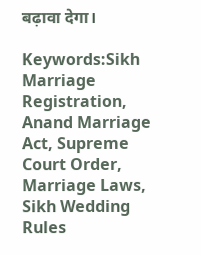बढ़ावा देगा।

Keywords:Sikh Marriage Registration, Anand Marriage Act, Supreme Court Order, Marriage Laws, Sikh Wedding Rules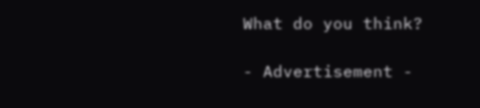What do you think?

- Advertisement -